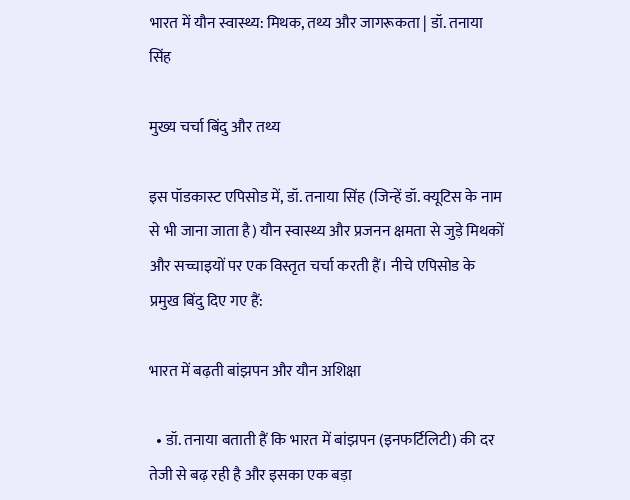भारत में यौन स्वास्थ्य: मिथक, तथ्य और जागरूकता | डॉ. तनाया सिंह

मुख्य चर्चा बिंदु और तथ्य

इस पॉडकास्ट एपिसोड में, डॉ. तनाया सिंह (जिन्हें डॉ. क्यूटिस के नाम से भी जाना जाता है) यौन स्वास्थ्य और प्रजनन क्षमता से जुड़े मिथकों और सच्चाइयों पर एक विस्तृत चर्चा करती हैं। नीचे एपिसोड के प्रमुख बिंदु दिए गए हैं:

भारत में बढ़ती बांझपन और यौन अशिक्षा

  • डॉ. तनाया बताती हैं कि भारत में बांझपन (इनफर्टिलिटी) की दर तेजी से बढ़ रही है और इसका एक बड़ा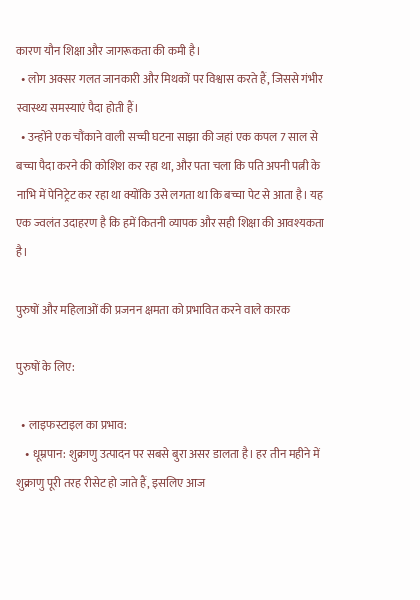कारण यौन शिक्षा और जागरूकता की कमी है।
  • लोग अक्सर गलत जानकारी और मिथकों पर विश्वास करते हैं, जिससे गंभीर स्वास्थ्य समस्याएं पैदा होती हैं।
  • उन्होंने एक चौंकाने वाली सच्ची घटना साझा की जहां एक कपल 7 साल से बच्चा पैदा करने की कोशिश कर रहा था, और पता चला कि पति अपनी पत्नी के नाभि में पेनिट्रेट कर रहा था क्योंकि उसे लगता था कि बच्चा पेट से आता है। यह एक ज्वलंत उदाहरण है कि हमें कितनी व्यापक और सही शिक्षा की आवश्यकता है।

पुरुषों और महिलाओं की प्रजनन क्षमता को प्रभावित करने वाले कारक

पुरुषों के लिए:

  • लाइफस्टाइल का प्रभाव:
    • धूम्रपान: शुक्राणु उत्पादन पर सबसे बुरा असर डालता है। हर तीन महीने में शुक्राणु पूरी तरह रीसेट हो जाते हैं, इसलिए आज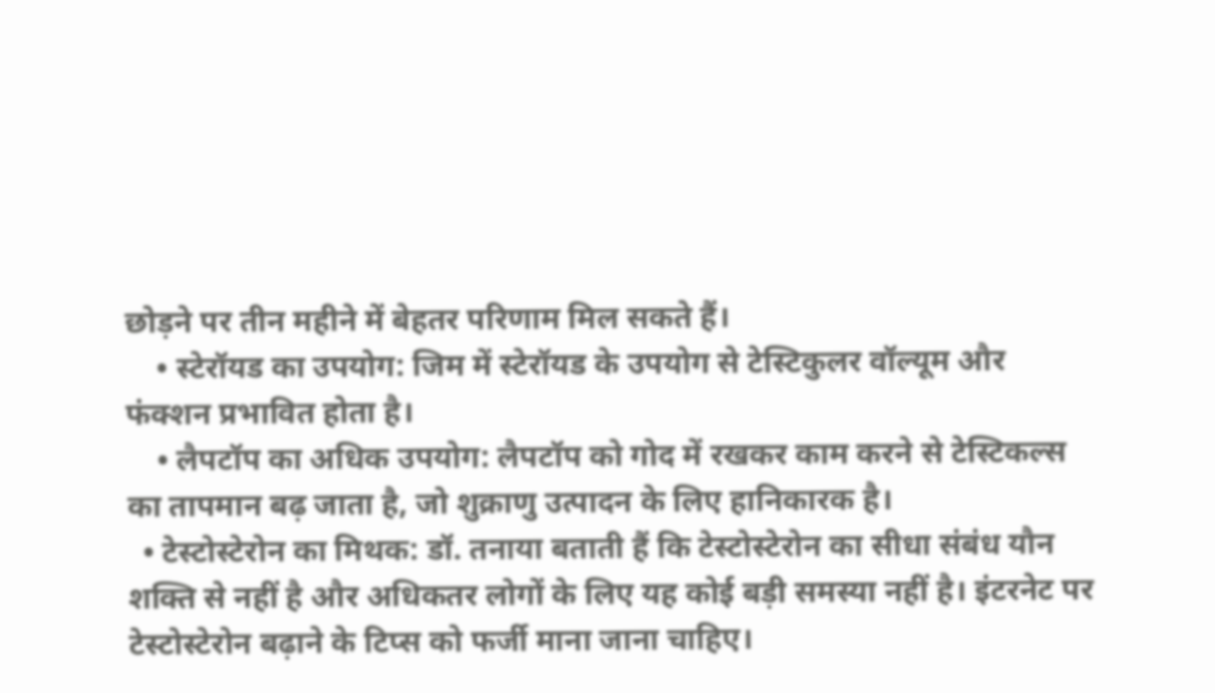छोड़ने पर तीन महीने में बेहतर परिणाम मिल सकते हैं।
    • स्टेरॉयड का उपयोग: जिम में स्टेरॉयड के उपयोग से टेस्टिकुलर वॉल्यूम और फंक्शन प्रभावित होता है।
    • लैपटॉप का अधिक उपयोग: लैपटॉप को गोद में रखकर काम करने से टेस्टिकल्स का तापमान बढ़ जाता है, जो शुक्राणु उत्पादन के लिए हानिकारक है।
  • टेस्टोस्टेरोन का मिथक: डॉ. तनाया बताती हैं कि टेस्टोस्टेरोन का सीधा संबंध यौन शक्ति से नहीं है और अधिकतर लोगों के लिए यह कोई बड़ी समस्या नहीं है। इंटरनेट पर टेस्टोस्टेरोन बढ़ाने के टिप्स को फर्जी माना जाना चाहिए।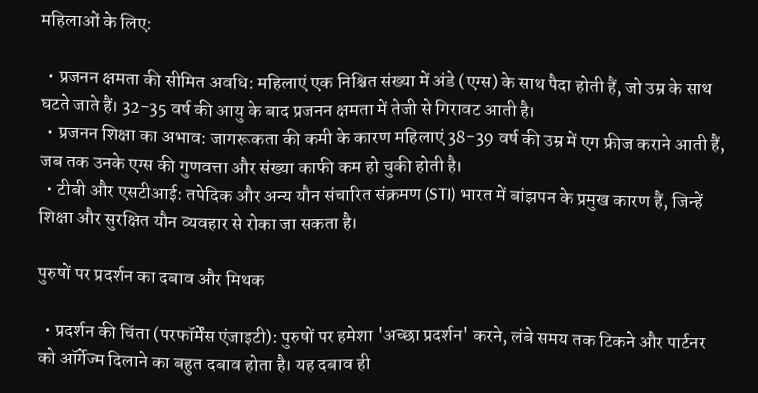महिलाओं के लिए:

  • प्रजनन क्षमता की सीमित अवधि: महिलाएं एक निश्चित संख्या में अंडे (एग्स) के साथ पैदा होती हैं, जो उम्र के साथ घटते जाते हैं। 32-35 वर्ष की आयु के बाद प्रजनन क्षमता में तेजी से गिरावट आती है।
  • प्रजनन शिक्षा का अभाव: जागरूकता की कमी के कारण महिलाएं 38-39 वर्ष की उम्र में एग फ्रीज कराने आती हैं, जब तक उनके एग्स की गुणवत्ता और संख्या काफी कम हो चुकी होती है।
  • टीबी और एसटीआई: तपेदिक और अन्य यौन संचारित संक्रमण (STI) भारत में बांझपन के प्रमुख कारण हैं, जिन्हें शिक्षा और सुरक्षित यौन व्यवहार से रोका जा सकता है।

पुरुषों पर प्रदर्शन का दबाव और मिथक

  • प्रदर्शन की चिंता (परफॉर्मेंस एंजाइटी): पुरुषों पर हमेशा 'अच्छा प्रदर्शन' करने, लंबे समय तक टिकने और पार्टनर को ऑर्गेज्म दिलाने का बहुत दबाव होता है। यह दबाव ही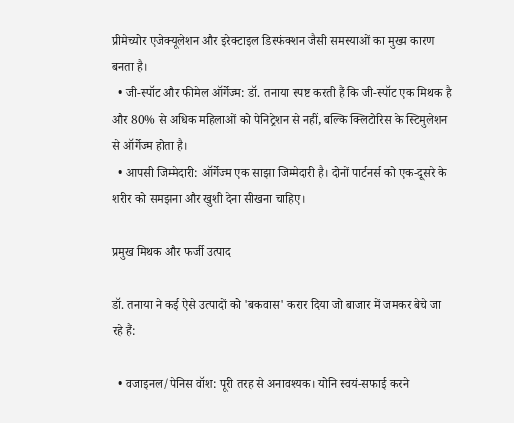प्रीमेच्योर एजेक्यूलेशन और इरेक्टाइल डिस्फंक्शन जैसी समस्याओं का मुख्य कारण बनता है।
  • जी-स्पॉट और फीमेल ऑर्गेज्म: डॉ. तनाया स्पष्ट करती हैं कि जी-स्पॉट एक मिथक है और 80% से अधिक महिलाओं को पेनिट्रेशन से नहीं, बल्कि क्लिटोरिस के स्टिमुलेशन से ऑर्गेज्म होता है।
  • आपसी जिम्मेदारी: ऑर्गेज्म एक साझा जिम्मेदारी है। दोनों पार्टनर्स को एक-दूसरे के शरीर को समझना और खुशी देना सीखना चाहिए।

प्रमुख मिथक और फर्जी उत्पाद

डॉ. तनाया ने कई ऐसे उत्पादों को 'बकवास' करार दिया जो बाजार में जमकर बेचे जा रहे हैं:

  • वजाइनल/पेनिस वॉश: पूरी तरह से अनावश्यक। योनि स्वयं-सफाई करने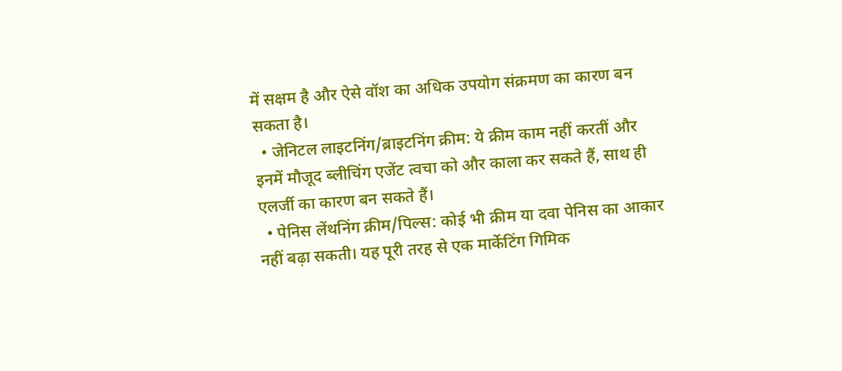में सक्षम है और ऐसे वॉश का अधिक उपयोग संक्रमण का कारण बन सकता है।
  • जेनिटल लाइटनिंग/ब्राइटनिंग क्रीम: ये क्रीम काम नहीं करतीं और इनमें मौजूद ब्लीचिंग एजेंट त्वचा को और काला कर सकते हैं, साथ ही एलर्जी का कारण बन सकते हैं।
  • पेनिस लेंथनिंग क्रीम/पिल्स: कोई भी क्रीम या दवा पेनिस का आकार नहीं बढ़ा सकती। यह पूरी तरह से एक मार्केटिंग गिमिक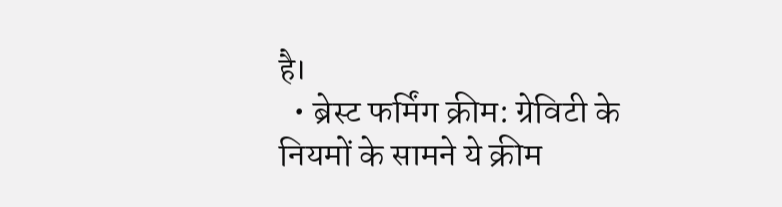है।
  • ब्रेस्ट फर्मिंग क्रीम: ग्रेविटी के नियमों के सामने ये क्रीम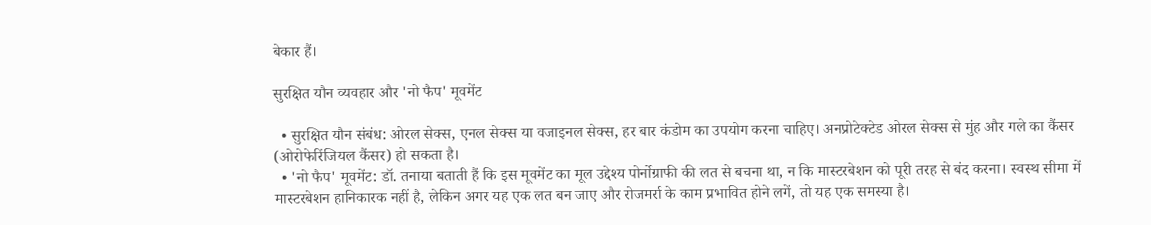बेकार हैं।

सुरक्षित यौन व्यवहार और 'नो फैप' मूवमेंट

  • सुरक्षित यौन संबंध: ओरल सेक्स, एनल सेक्स या वजाइनल सेक्स, हर बार कंडोम का उपयोग करना चाहिए। अनप्रोटेक्टेड ओरल सेक्स से मुंह और गले का कैंसर (ओरोफेरिंजियल कैंसर) हो सकता है।
  • 'नो फैप' मूवमेंट: डॉ. तनाया बताती हैं कि इस मूवमेंट का मूल उद्देश्य पोर्नोग्राफी की लत से बचना था, न कि मास्टरबेशन को पूरी तरह से बंद करना। स्वस्थ सीमा में मास्टरबेशन हानिकारक नहीं है, लेकिन अगर यह एक लत बन जाए और रोजमर्रा के काम प्रभावित होने लगें, तो यह एक समस्या है।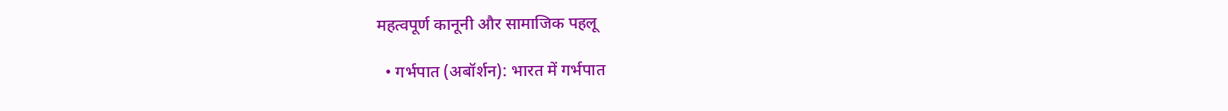महत्वपूर्ण कानूनी और सामाजिक पहलू

  • गर्भपात (अबॉर्शन): भारत में गर्भपात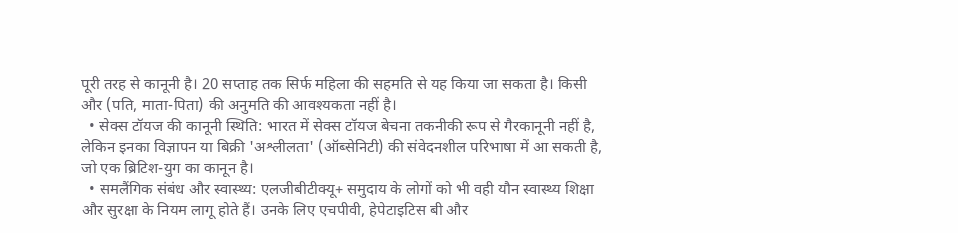पूरी तरह से कानूनी है। 20 सप्ताह तक सिर्फ महिला की सहमति से यह किया जा सकता है। किसी और (पति, माता-पिता) की अनुमति की आवश्यकता नहीं है।
  • सेक्स टॉयज की कानूनी स्थिति: भारत में सेक्स टॉयज बेचना तकनीकी रूप से गैरकानूनी नहीं है, लेकिन इनका विज्ञापन या बिक्री 'अश्लीलता' (ऑब्सेनिटी) की संवेदनशील परिभाषा में आ सकती है, जो एक ब्रिटिश-युग का कानून है।
  • समलैंगिक संबंध और स्वास्थ्य: एलजीबीटीक्यू+ समुदाय के लोगों को भी वही यौन स्वास्थ्य शिक्षा और सुरक्षा के नियम लागू होते हैं। उनके लिए एचपीवी, हेपेटाइटिस बी और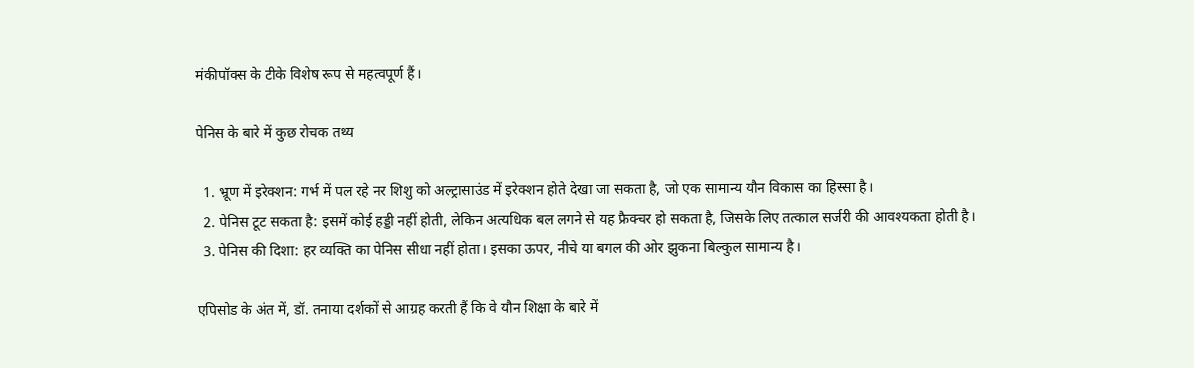मंकीपॉक्स के टीके विशेष रूप से महत्वपूर्ण हैं।

पेनिस के बारे में कुछ रोचक तथ्य

  1. भ्रूण में इरेक्शन: गर्भ में पल रहे नर शिशु को अल्ट्रासाउंड में इरेक्शन होते देखा जा सकता है, जो एक सामान्य यौन विकास का हिस्सा है।
  2. पेनिस टूट सकता है: इसमें कोई हड्डी नहीं होती, लेकिन अत्यधिक बल लगने से यह फ्रैक्चर हो सकता है, जिसके लिए तत्काल सर्जरी की आवश्यकता होती है।
  3. पेनिस की दिशा: हर व्यक्ति का पेनिस सीधा नहीं होता। इसका ऊपर, नीचे या बगल की ओर झुकना बिल्कुल सामान्य है।

एपिसोड के अंत में, डॉ. तनाया दर्शकों से आग्रह करती हैं कि वे यौन शिक्षा के बारे में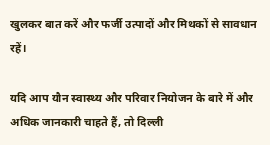खुलकर बात करें और फर्जी उत्पादों और मिथकों से सावधान रहें।

यदि आप यौन स्वास्थ्य और परिवार नियोजन के बारे में और अधिक जानकारी चाहते हैं, तो दिल्ली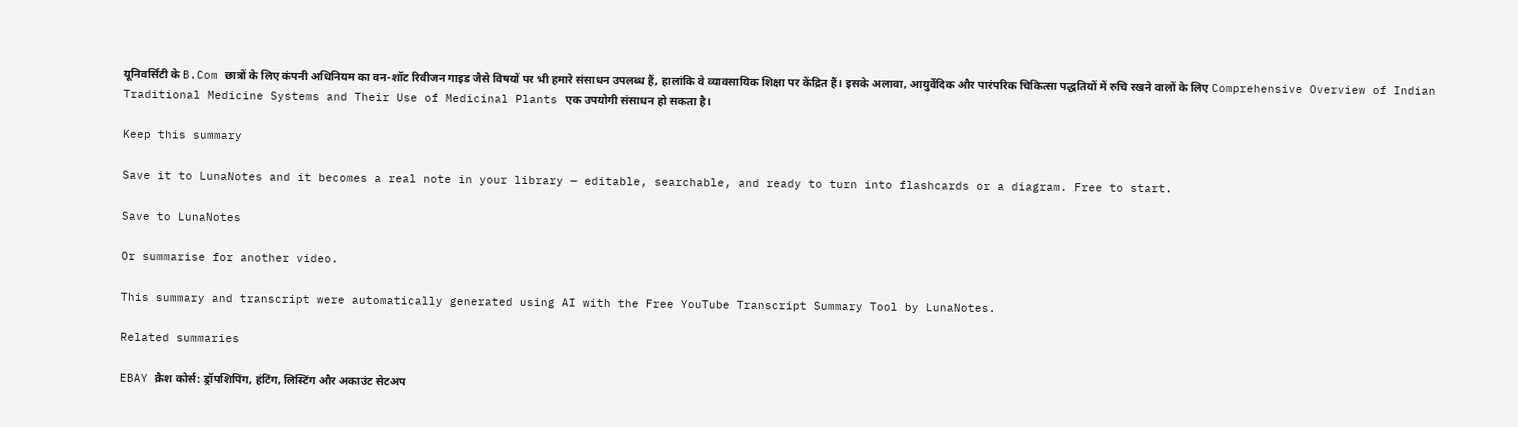यूनिवर्सिटी के B.Com छात्रों के लिए कंपनी अधिनियम का वन-शॉट रिवीजन गाइड जैसे विषयों पर भी हमारे संसाधन उपलब्ध हैं, हालांकि वे व्यावसायिक शिक्षा पर केंद्रित हैं। इसके अलावा, आयुर्वेदिक और पारंपरिक चिकित्सा पद्धतियों में रुचि रखने वालों के लिए Comprehensive Overview of Indian Traditional Medicine Systems and Their Use of Medicinal Plants एक उपयोगी संसाधन हो सकता है।

Keep this summary

Save it to LunaNotes and it becomes a real note in your library — editable, searchable, and ready to turn into flashcards or a diagram. Free to start.

Save to LunaNotes

Or summarise for another video.

This summary and transcript were automatically generated using AI with the Free YouTube Transcript Summary Tool by LunaNotes.

Related summaries

EBAY क्रैश कोर्स: ड्रॉपशिपिंग, हंटिंग, लिस्टिंग और अकाउंट सेटअप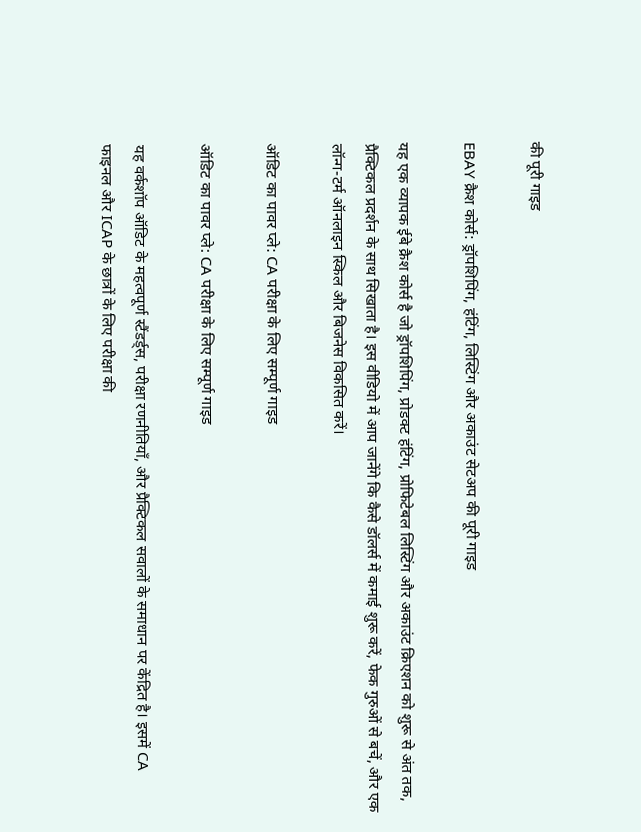की पूरी गाइड

EBAY क्रैश कोर्स: ड्रॉपशिपिंग, हंटिंग, लिस्टिंग और अकाउंट सेटअप की पूरी गाइड

यह एक व्यापक ईबे क्रैश कोर्स है जो ड्रॉपशिपिंग, प्रोडक्ट हंटिंग, प्रोफिटेबल लिस्टिंग और अकाउंट क्रिएशन को शुरू से अंत तक, प्रैक्टिकल प्रदर्शन के साथ सिखाता है। इस वीडियो में आप जानेंगे कि कैसे डॉलर्स में कमाई शुरू करें, फेक गुरुओं से बचें, और एक लॉन्ग-टर्म ऑनलाइन स्किल और बिजनेस विकसित करें।

ऑडिट का पावर प्ले: CA परीक्षा के लिए सम्पूर्ण गाइड

ऑडिट का पावर प्ले: CA परीक्षा के लिए सम्पूर्ण गाइड

यह वर्कशॉप ऑडिट के महत्वपूर्ण स्टैंडर्ड्स, परीक्षा रणनीतियाँ, और प्रैक्टिकल सवालों के समाधान पर केंद्रित है। इसमें CA फाइनल और ICAP के छात्रों के लिए परीक्षा की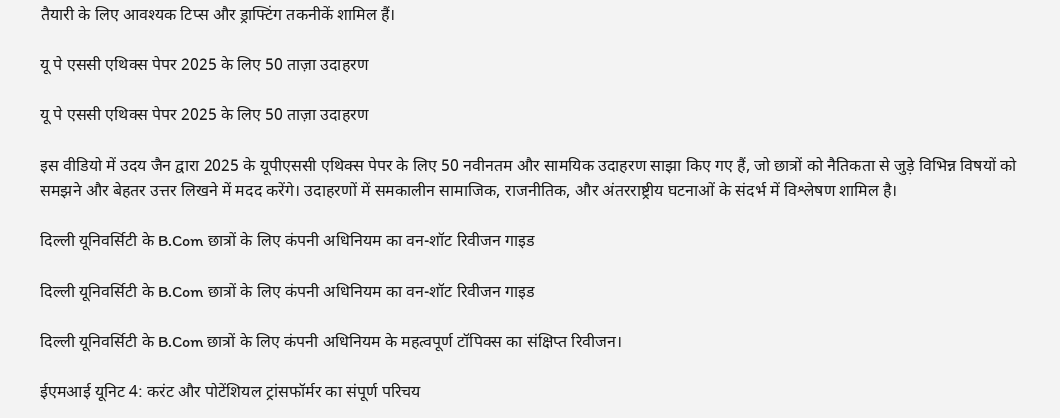तैयारी के लिए आवश्यक टिप्स और ड्राफ्टिंग तकनीकें शामिल हैं।

यू पे एससी एथिक्स पेपर 2025 के लिए 50 ताज़ा उदाहरण

यू पे एससी एथिक्स पेपर 2025 के लिए 50 ताज़ा उदाहरण

इस वीडियो में उदय जैन द्वारा 2025 के यूपीएससी एथिक्स पेपर के लिए 50 नवीनतम और सामयिक उदाहरण साझा किए गए हैं, जो छात्रों को नैतिकता से जुड़े विभिन्न विषयों को समझने और बेहतर उत्तर लिखने में मदद करेंगे। उदाहरणों में समकालीन सामाजिक, राजनीतिक, और अंतरराष्ट्रीय घटनाओं के संदर्भ में विश्लेषण शामिल है।

दिल्ली यूनिवर्सिटी के B.Com छात्रों के लिए कंपनी अधिनियम का वन-शॉट रिवीजन गाइड

दिल्ली यूनिवर्सिटी के B.Com छात्रों के लिए कंपनी अधिनियम का वन-शॉट रिवीजन गाइड

दिल्ली यूनिवर्सिटी के B.Com छात्रों के लिए कंपनी अधिनियम के महत्वपूर्ण टॉपिक्स का संक्षिप्त रिवीजन।

ईएमआई यूनिट 4: करंट और पोटेंशियल ट्रांसफॉर्मर का संपूर्ण परिचय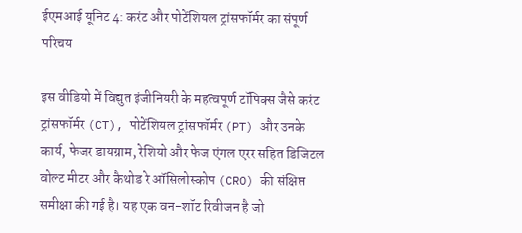ईएमआई यूनिट 4: करंट और पोटेंशियल ट्रांसफॉर्मर का संपूर्ण परिचय

इस वीडियो में विद्युत इंजीनियरी के महत्वपूर्ण टॉपिक्स जैसे करंट ट्रांसफॉर्मर (CT), पोटेंशियल ट्रांसफॉर्मर (PT) और उनके कार्य, फेजर डायग्राम, रेशियो और फेज एंगल एरर सहित डिजिटल वोल्ट मीटर और कैथोड रे ऑसिलोस्कोप (CRO) की संक्षिप्त समीक्षा की गई है। यह एक वन-शॉट रिवीजन है जो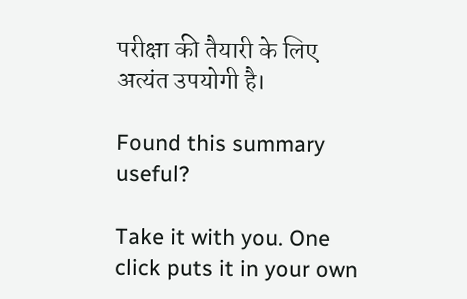परीक्षा की तैयारी के लिए अत्यंत उपयोगी है।

Found this summary useful?

Take it with you. One click puts it in your own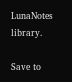LunaNotes library.

Save to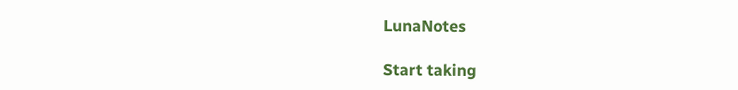LunaNotes

Start taking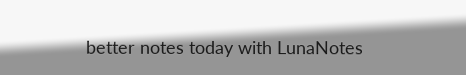better notes today with LunaNotes